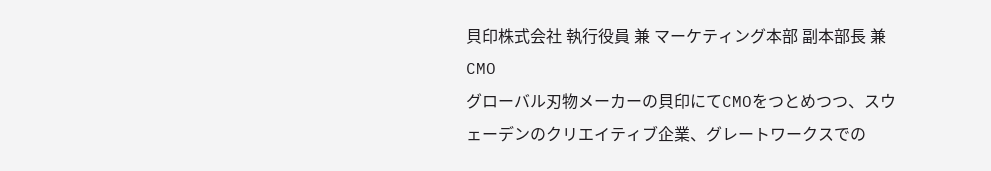貝印株式会社 執行役員 兼 マーケティング本部 副本部長 兼 CMO
グローバル刃物メーカーの貝印にてCMOをつとめつつ、スウェーデンのクリエイティブ企業、グレートワークスでの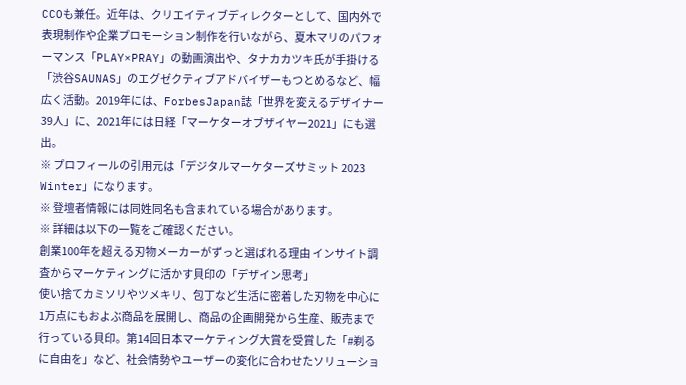CCOも兼任。近年は、クリエイティブディレクターとして、国内外で表現制作や企業プロモーション制作を行いながら、夏木マリのパフォーマンス「PLAY×PRAY」の動画演出や、タナカカツキ氏が手掛ける「渋谷SAUNAS」のエグゼクティブアドバイザーもつとめるなど、幅広く活動。2019年には、ForbesJapan誌「世界を変えるデザイナー39人」に、2021年には日経「マーケターオブザイヤー2021」にも選出。
※ プロフィールの引用元は「デジタルマーケターズサミット 2023 Winter」になります。
※ 登壇者情報には同姓同名も含まれている場合があります。
※ 詳細は以下の一覧をご確認ください。
創業100年を超える刃物メーカーがずっと選ばれる理由 インサイト調査からマーケティングに活かす貝印の「デザイン思考」
使い捨てカミソリやツメキリ、包丁など生活に密着した刃物を中心に1万点にもおよぶ商品を展開し、商品の企画開発から生産、販売まで行っている貝印。第14回日本マーケティング大賞を受賞した「#剃るに自由を」など、社会情勢やユーザーの変化に合わせたソリューショ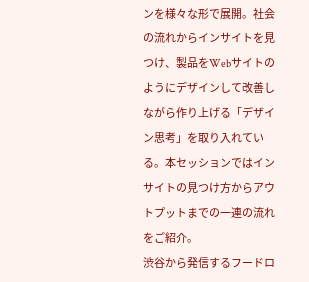ンを様々な形で展開。社会の流れからインサイトを見つけ、製品をWebサイトのようにデザインして改善しながら作り上げる「デザイン思考」を取り入れている。本セッションではインサイトの見つけ方からアウトプットまでの一連の流れをご紹介。
渋谷から発信するフードロ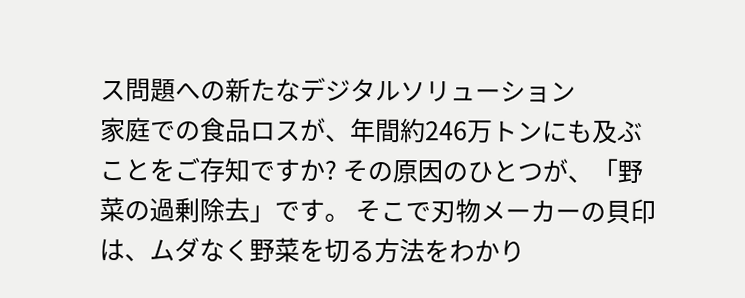ス問題への新たなデジタルソリューション
家庭での食品ロスが、年間約246万トンにも及ぶことをご存知ですか? その原因のひとつが、「野菜の過剰除去」です。 そこで刃物メーカーの貝印は、ムダなく野菜を切る方法をわかり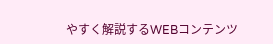やすく解説するWEBコンテンツ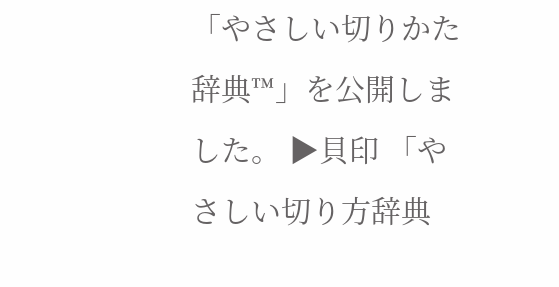「やさしい切りかた辞典™」を公開しました。 ▶貝印 「やさしい切り方辞典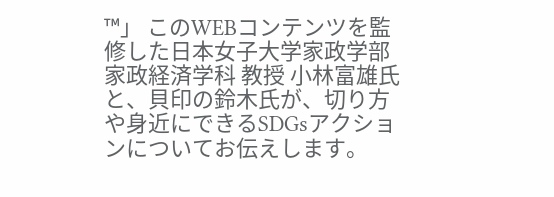™」 このWEBコンテンツを監修した日本女子大学家政学部家政経済学科 教授 小林富雄氏と、貝印の鈴木氏が、切り方や身近にできるSDGsアクションについてお伝えします。